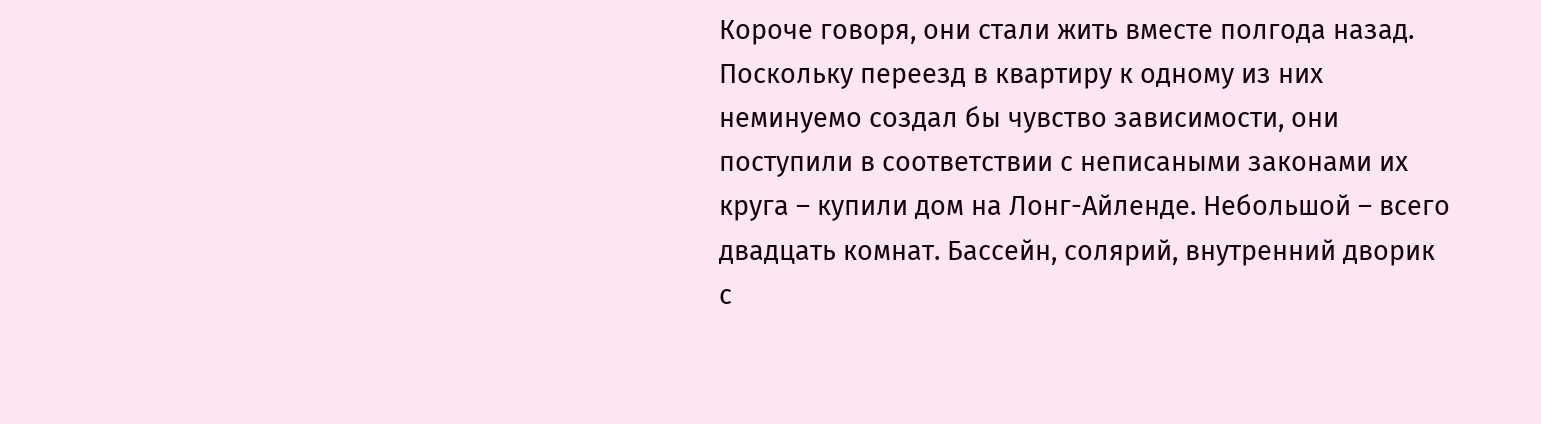Короче говоря, они стали жить вместе полгода назад. Поскольку переезд в квартиру к одному из них неминуемо создал бы чувство зависимости, они поступили в соответствии с неписаными законами их круга – купили дом на Лонг-Айленде. Небольшой – всего двадцать комнат. Бассейн, солярий, внутренний дворик с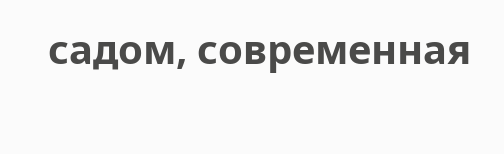садом, современная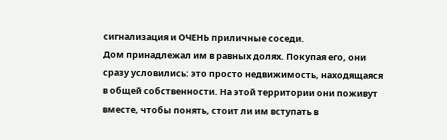сигнализация и ОЧЕНЬ приличные соседи.
Дом принадлежал им в равных долях. Покупая его, они сразу условились: это просто недвижимость, находящаяся в общей собственности. На этой территории они поживут вместе, чтобы понять, стоит ли им вступать в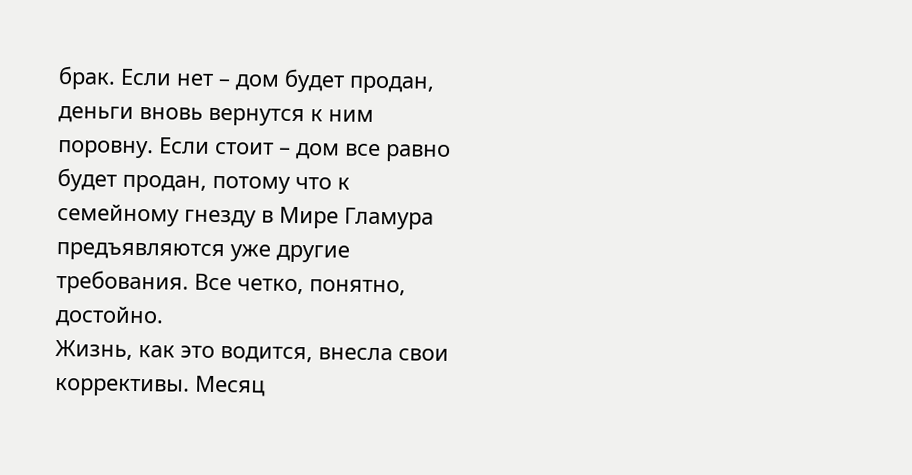брак. Если нет – дом будет продан, деньги вновь вернутся к ним поровну. Если стоит – дом все равно будет продан, потому что к семейному гнезду в Мире Гламура предъявляются уже другие требования. Все четко, понятно, достойно.
Жизнь, как это водится, внесла свои коррективы. Месяц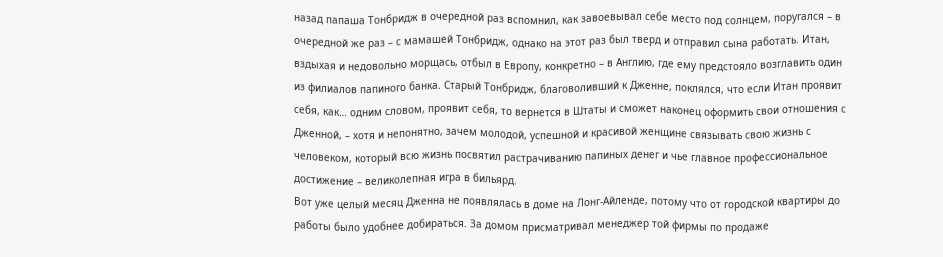назад папаша Тонбридж в очередной раз вспомнил, как завоевывал себе место под солнцем, поругался – в очередной же раз – с мамашей Тонбридж, однако на этот раз был тверд и отправил сына работать. Итан, вздыхая и недовольно морщась, отбыл в Европу, конкретно – в Англию, где ему предстояло возглавить один из филиалов папиного банка. Старый Тонбридж, благоволивший к Дженне, поклялся, что если Итан проявит себя, как… одним словом, проявит себя, то вернется в Штаты и сможет наконец оформить свои отношения с Дженной, – хотя и непонятно, зачем молодой, успешной и красивой женщине связывать свою жизнь с человеком, который всю жизнь посвятил растрачиванию папиных денег и чье главное профессиональное достижение – великолепная игра в бильярд.
Вот уже целый месяц Дженна не появлялась в доме на Лонг-Айленде, потому что от городской квартиры до работы было удобнее добираться. За домом присматривал менеджер той фирмы по продаже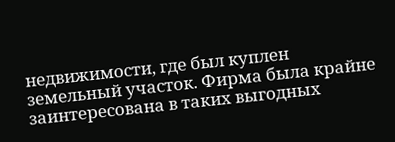недвижимости, где был куплен земельный участок. Фирма была крайне заинтересована в таких выгодных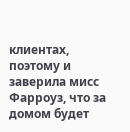клиентах, поэтому и заверила мисс Фарроуз, что за домом будет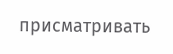присматривать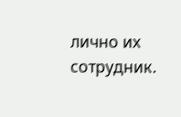лично их сотрудник.